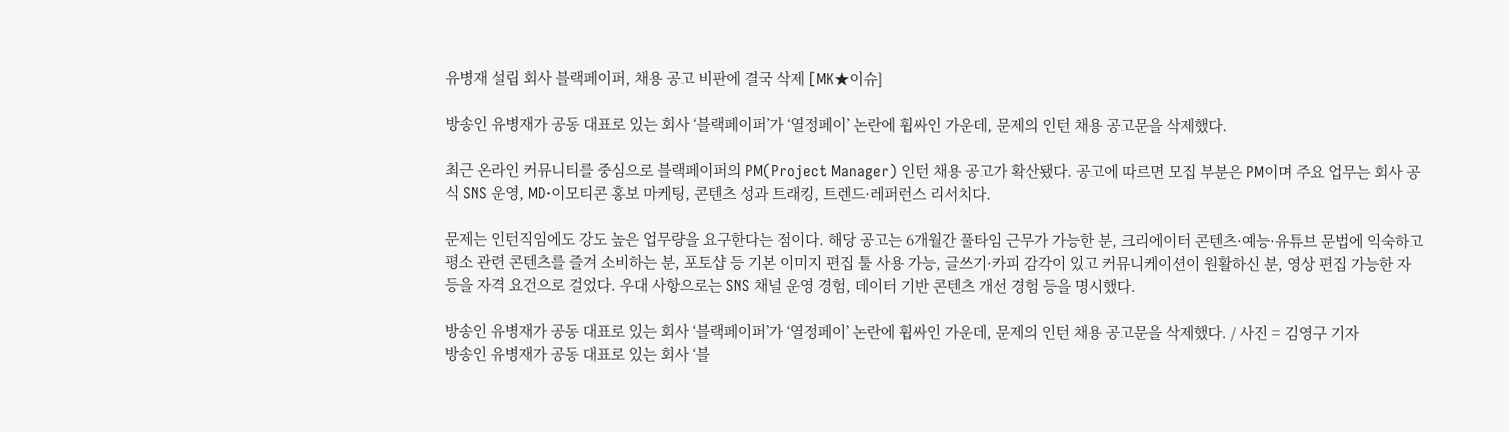유병재 설립 회사 블랙페이퍼, 채용 공고 비판에 결국 삭제 [MK★이슈]

방송인 유병재가 공동 대표로 있는 회사 ‘블랙페이퍼’가 ‘열정페이’ 논란에 휩싸인 가운데, 문제의 인턴 채용 공고문을 삭제했다.

최근 온라인 커뮤니티를 중심으로 블랙페이퍼의 PM(Project Manager) 인턴 채용 공고가 확산됐다. 공고에 따르면 모집 부분은 PM이며 주요 업무는 회사 공식 SNS 운영, MD·이모티콘 홍보 마케팅, 콘텐츠 성과 트래킹, 트렌드·레퍼런스 리서치다.

문제는 인턴직임에도 강도 높은 업무량을 요구한다는 점이다. 해당 공고는 6개월간 풀타임 근무가 가능한 분, 크리에이터 콘텐츠·예능·유튜브 문법에 익숙하고 평소 관련 콘텐츠를 즐겨 소비하는 분, 포토샵 등 기본 이미지 편집 툴 사용 가능, 글쓰기·카피 감각이 있고 커뮤니케이션이 원활하신 분, 영상 편집 가능한 자 등을 자격 요건으로 걸었다. 우대 사항으로는 SNS 채널 운영 경험, 데이터 기반 콘텐츠 개선 경험 등을 명시했다.

방송인 유병재가 공동 대표로 있는 회사 ‘블랙페이퍼’가 ‘열정페이’ 논란에 휩싸인 가운데, 문제의 인턴 채용 공고문을 삭제했다. / 사진 = 김영구 기자
방송인 유병재가 공동 대표로 있는 회사 ‘블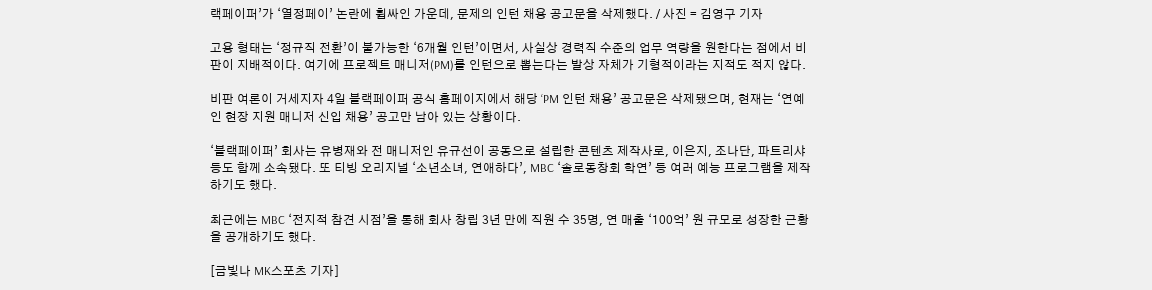랙페이퍼’가 ‘열정페이’ 논란에 휩싸인 가운데, 문제의 인턴 채용 공고문을 삭제했다. / 사진 = 김영구 기자

고용 형태는 ‘정규직 전환’이 불가능한 ‘6개월 인턴’이면서, 사실상 경력직 수준의 업무 역량을 원한다는 점에서 비판이 지배적이다. 여기에 프로젝트 매니저(PM)를 인턴으로 뽑는다는 발상 자체가 기형적이라는 지적도 적지 않다.

비판 여론이 거세지자 4일 블랙페이퍼 공식 홈페이지에서 해당 ‘PM 인턴 채용’ 공고문은 삭제됐으며, 현재는 ‘연예인 현장 지원 매니저 신입 채용’ 공고만 남아 있는 상황이다.

‘블랙페이퍼’ 회사는 유병재와 전 매니저인 유규선이 공동으로 설립한 콘텐츠 제작사로, 이은지, 조나단, 파트리샤 등도 함께 소속됐다. 또 티빙 오리지널 ‘소년소녀, 연애하다’, MBC ‘솔로동창회 학연’ 등 여러 예능 프로그램을 제작하기도 했다.

최근에는 MBC ‘전지적 참견 시점’을 통해 회사 창립 3년 만에 직원 수 35명, 연 매출 ‘100억’ 원 규모로 성장한 근황을 공개하기도 했다.

[금빛나 MK스포츠 기자]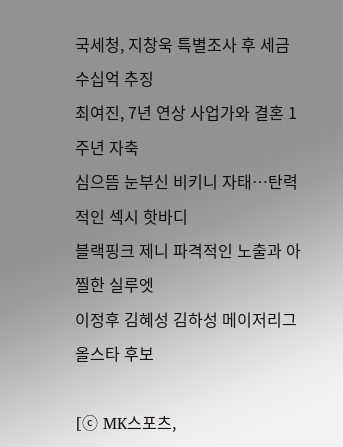국세청, 지창욱 특별조사 후 세금 수십억 추징
최여진, 7년 연상 사업가와 결혼 1주년 자축
심으뜸 눈부신 비키니 자태…탄력적인 섹시 핫바디
블랙핑크 제니 파격적인 노출과 아찔한 실루엣
이정후 김혜성 김하성 메이저리그 올스타 후보

[ⓒ MK스포츠,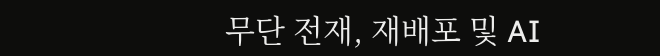무단 전재, 재배포 및 AI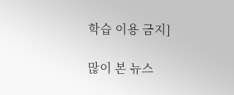학습 이용 금지]

많이 본 뉴스